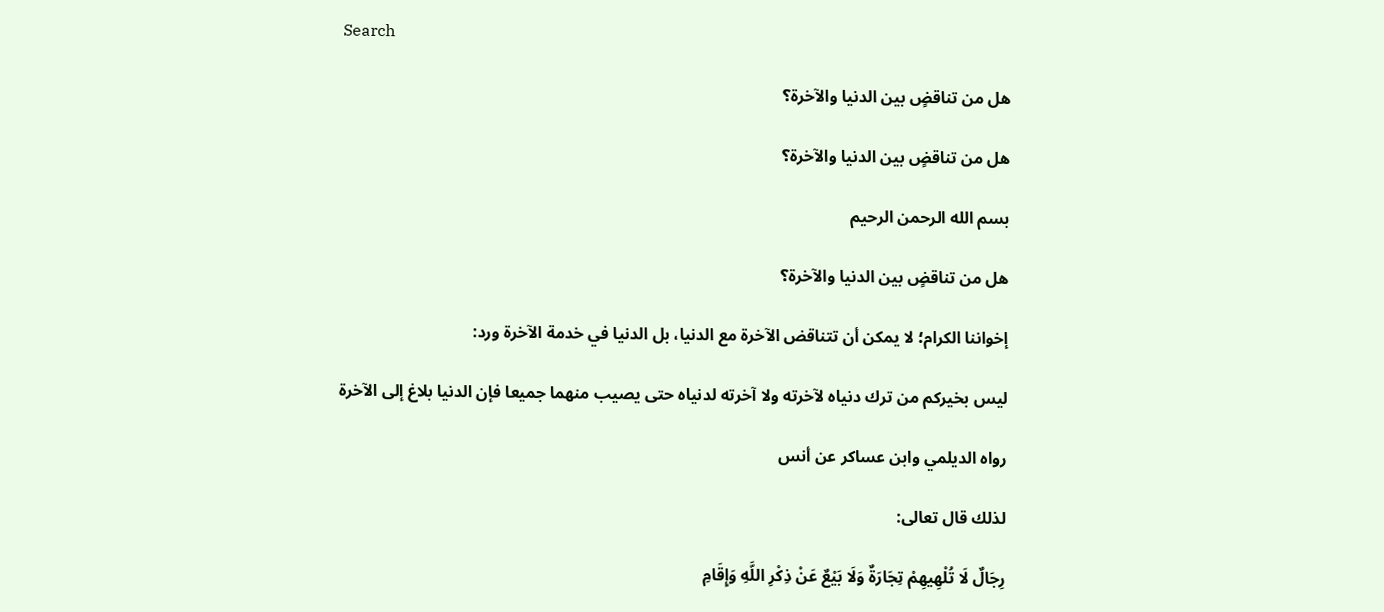Search

هل من تناقضٍ بين الدنيا والآخرة؟

هل من تناقضٍ بين الدنيا والآخرة؟

بسم الله الرحمن الرحيم

هل من تناقضٍ بين الدنيا والآخرة؟

إخواننا الكرام؛ لا يمكن أن تتناقض الآخرة مع الدنيا، بل الدنيا في خدمة الآخرة ورد:

ليس بخيركم من ترك دنياه لآخرته ولا آخرته لدنياه حتى يصيب منهما جميعا فإن الدنيا بلاغ إلى الآخرة

رواه الديلمي وابن عساكر عن أنس

لذلك قال تعالى:

رِجَالٌ لَا تُلْهِيهِمْ تِجَارَةٌ وَلَا بَيْعٌ عَنْ ذِكْرِ اللَّهِ وَإِقَامِ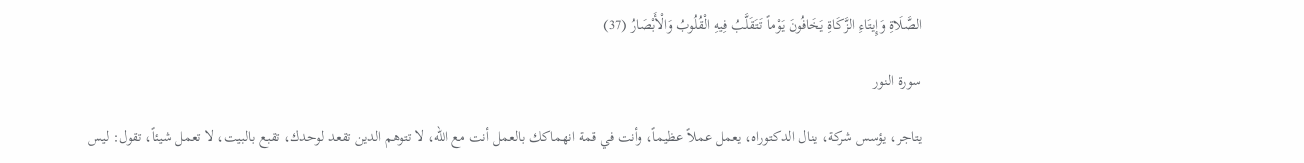الصَّلَاةِ وَإِيتَاءِ الزَّكَاةِ يَخَافُونَ يَوْماً تَتَقَلَّبُ فِيهِ الْقُلُوبُ وَالْأَبْصَارُ (37)

سورة النور

يتاجر، يؤسس شركة، ينال الدكتوراه، يعمل عملاً عظيماً، وأنت في قمة انهماكك بالعمل أنت مع الله، لا تتوهم الدين تقعد لوحدك، تقبع بالبيت، لا تعمل شيئاً، تقول: ليس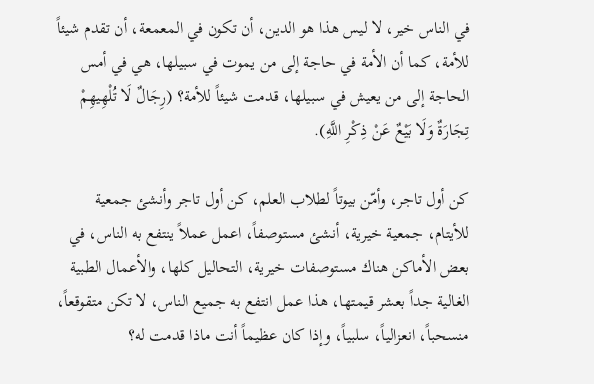في الناس خير، لا ليس هذا هو الدين، أن تكون في المعمعة، أن تقدم شيئاً للأمة، كما أن الأمة في حاجة إلى من يموت في سبيلها، هي في أمس الحاجة إلى من يعيش في سبيلها، قدمت شيئاً للأمة؟ (رِجَالٌ لَا تُلْهِيهِمْ تِجَارَةٌ وَلَا بَيْعٌ عَنْ ذِكْرِ اللَّهِ).

كن أول تاجر، وأمّن بيوتاً لطلاب العلم، كن أول تاجر وأنشئ جمعية للأيتام، جمعية خيرية، أنشئ مستوصفاً، اعمل عملاً ينتفع به الناس، في بعض الأماكن هناك مستوصفات خيرية، التحاليل كلها، والأعمال الطبية الغالية جداً بعشر قيمتها، هذا عمل انتفع به جميع الناس، لا تكن متقوقعاً، منسحباً، انعزالياً، سلبياً، وإذا كان عظيماً أنت ماذا قدمت له؟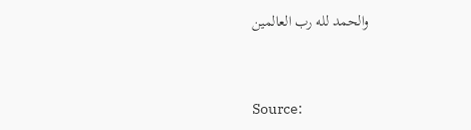والحمد لله رب العالمين



Source: